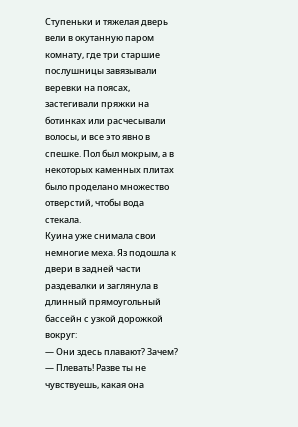Ступеньки и тяжелая дверь вели в окутанную паром комнату, где три старшие послушницы завязывали веревки на поясах, застегивали пряжки на ботинках или расчесывали волосы, и все это явно в спешке. Пол был мокрым, а в некоторых каменных плитах было проделано множество отверстий, чтобы вода стекала.
Куина уже снимала свои немногие меха. Яз подошла к двери в задней части раздевалки и заглянула в длинный прямоугольный бассейн с узкой дорожкой вокруг:
— Они здесь плавают? Зачем?
— Плевать! Разве ты не чувствуешь, какая она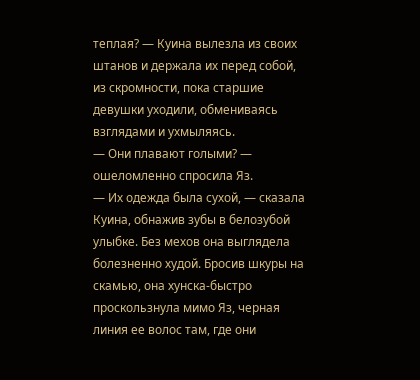теплая? — Куина вылезла из своих штанов и держала их перед собой, из скромности, пока старшие девушки уходили, обмениваясь взглядами и ухмыляясь.
— Они плавают голыми? — ошеломленно спросила Яз.
— Их одежда была сухой, — сказала Куина, обнажив зубы в белозубой улыбке. Без мехов она выглядела болезненно худой. Бросив шкуры на скамью, она хунска-быстро проскользнула мимо Яз, черная линия ее волос там, где они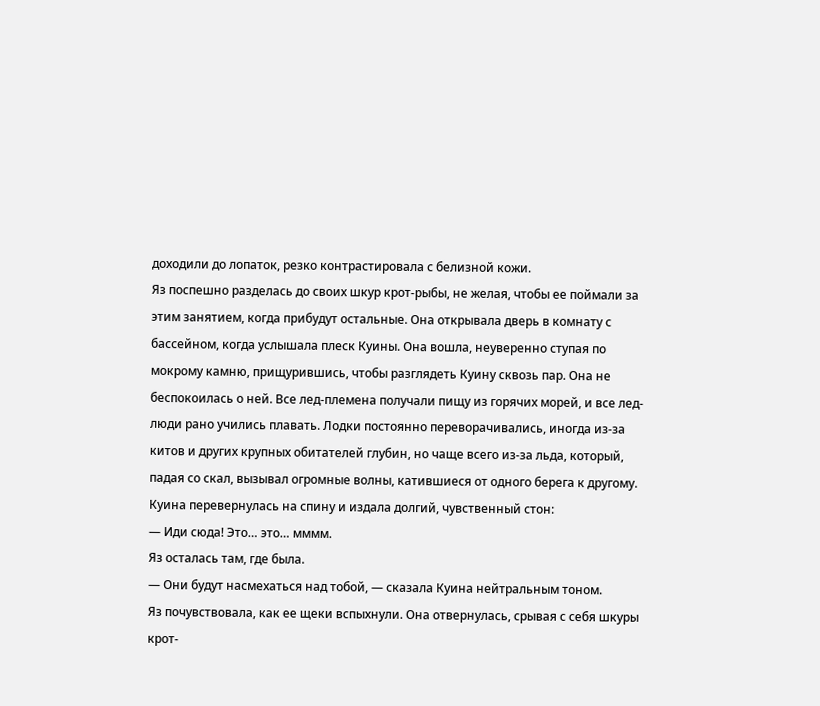доходили до лопаток, резко контрастировала с белизной кожи.
Яз поспешно разделась до своих шкур крот-рыбы, не желая, чтобы ее поймали за этим занятием, когда прибудут остальные. Она открывала дверь в комнату с бассейном, когда услышала плеск Куины. Она вошла, неуверенно ступая по мокрому камню, прищурившись, чтобы разглядеть Куину сквозь пар. Она не беспокоилась о ней. Все лед-племена получали пищу из горячих морей, и все лед-люди рано учились плавать. Лодки постоянно переворачивались, иногда из-за китов и других крупных обитателей глубин, но чаще всего из-за льда, который, падая со скал, вызывал огромные волны, катившиеся от одного берега к другому.
Куина перевернулась на спину и издала долгий, чувственный стон:
— Иди сюда! Это… это… мммм.
Яз осталась там, где была.
— Они будут насмехаться над тобой, — сказала Куина нейтральным тоном.
Яз почувствовала, как ее щеки вспыхнули. Она отвернулась, срывая с себя шкуры крот-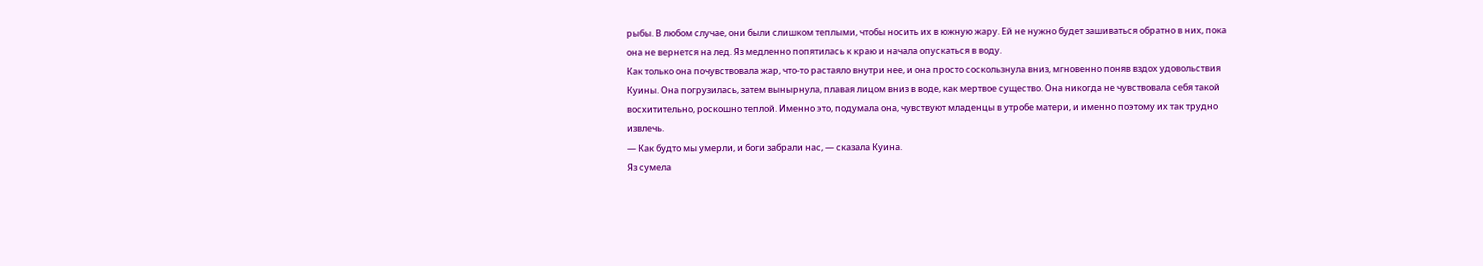рыбы. В любом случае, они были слишком теплыми, чтобы носить их в южную жару. Ей не нужно будет зашиваться обратно в них, пока она не вернется на лед. Яз медленно попятилась к краю и начала опускаться в воду.
Как только она почувствовала жар, что-то растаяло внутри нее, и она просто соскользнула вниз, мгновенно поняв вздох удовольствия Куины. Она погрузилась, затем вынырнула, плавая лицом вниз в воде, как мертвое существо. Она никогда не чувствовала себя такой восхитительно, роскошно теплой. Именно это, подумала она, чувствуют младенцы в утробе матери, и именно поэтому их так трудно извлечь.
— Как будто мы умерли, и боги забрали нас, — сказала Куина.
Яз сумела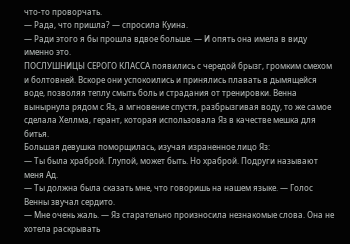что-то проворчать.
— Рада, что пришла? — спросила Куина.
— Ради этого я бы прошла вдвое больше. — И опять она имела в виду именно это.
ПОСЛУШНИЦЫ СЕРОГО КЛАССА появились с чередой брызг, громким смехом и болтовней. Вскоре они успокоились и принялись плавать в дымящейся воде, позволяя теплу смыть боль и страдания от тренировки. Венна вынырнула рядом с Яз, а мгновение спустя, разбрызгивая воду, то же самое сделала Хеллма, герант, которая использовала Яз в качестве мешка для битья.
Большая девушка поморщилась, изучая израненное лицо Яз:
— Ты была храброй. Глупой, может быть. Но храброй. Подруги называют меня Ад.
— Ты должна была сказать мне, что говоришь на нашем языке. — Голос Венны звучал сердито.
— Мне очень жаль. — Яз старательно произносила незнакомые слова. Она не хотела раскрывать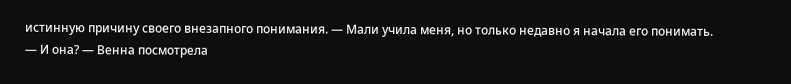истинную причину своего внезапного понимания. — Мали учила меня, но только недавно я начала его понимать.
— И она? — Венна посмотрела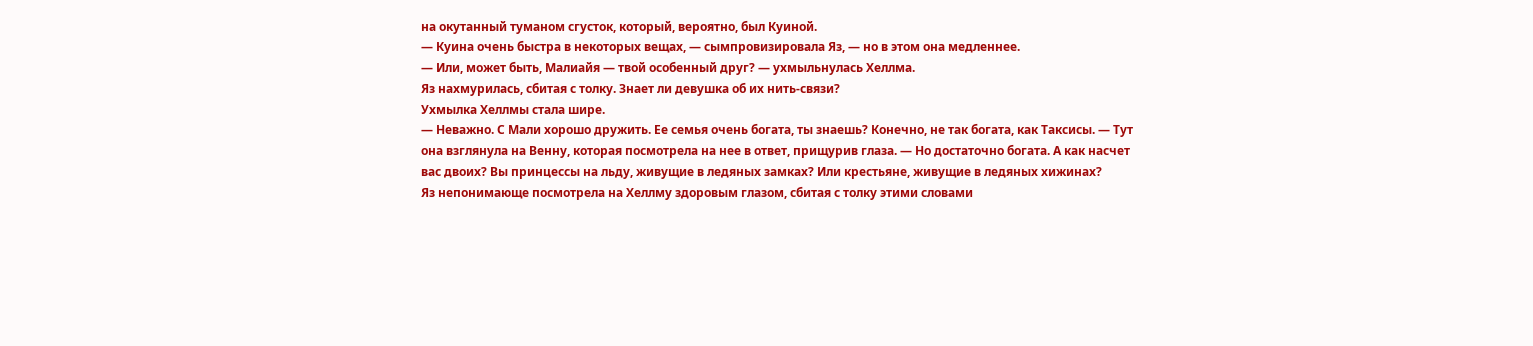на окутанный туманом сгусток, который, вероятно, был Куиной.
— Куина очень быстра в некоторых вещах, — сымпровизировала Яз, — но в этом она медленнее.
— Или, может быть, Малиайя — твой особенный друг? — ухмыльнулась Хеллма.
Яз нахмурилась, сбитая с толку. Знает ли девушка об их нить-связи?
Ухмылка Хеллмы стала шире.
— Неважно. С Мали хорошо дружить. Ее семья очень богата, ты знаешь? Конечно, не так богата, как Таксисы. — Тут она взглянула на Венну, которая посмотрела на нее в ответ, прищурив глаза. — Но достаточно богата. А как насчет вас двоих? Вы принцессы на льду, живущие в ледяных замках? Или крестьяне, живущие в ледяных хижинах?
Яз непонимающе посмотрела на Хеллму здоровым глазом, сбитая с толку этими словами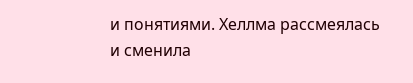и понятиями. Хеллма рассмеялась и сменила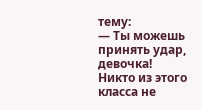тему:
— Ты можешь принять удар, девочка! Никто из этого класса не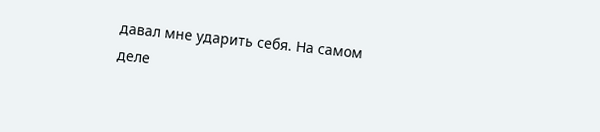давал мне ударить себя. На самом деле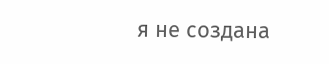я не создана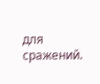для сражений.